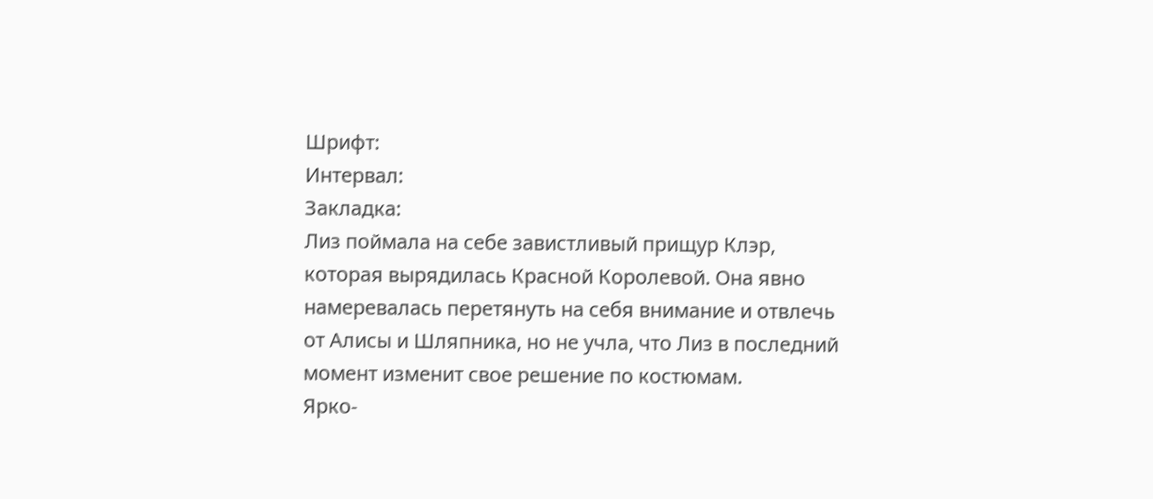Шрифт:
Интервал:
Закладка:
Лиз поймала на себе завистливый прищур Клэр, которая вырядилась Красной Королевой. Она явно намеревалась перетянуть на себя внимание и отвлечь от Алисы и Шляпника, но не учла, что Лиз в последний момент изменит свое решение по костюмам.
Ярко-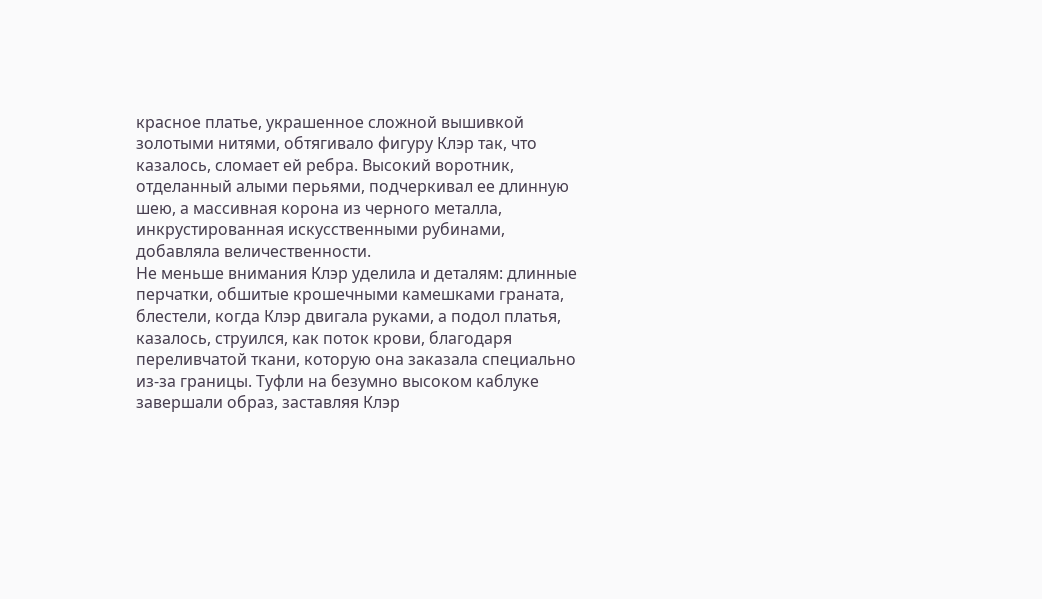красное платье, украшенное сложной вышивкой золотыми нитями, обтягивало фигуру Клэр так, что казалось, сломает ей ребра. Высокий воротник, отделанный алыми перьями, подчеркивал ее длинную шею, а массивная корона из черного металла, инкрустированная искусственными рубинами, добавляла величественности.
Не меньше внимания Клэр уделила и деталям: длинные перчатки, обшитые крошечными камешками граната, блестели, когда Клэр двигала руками, а подол платья, казалось, струился, как поток крови, благодаря переливчатой ткани, которую она заказала специально из-за границы. Туфли на безумно высоком каблуке завершали образ, заставляя Клэр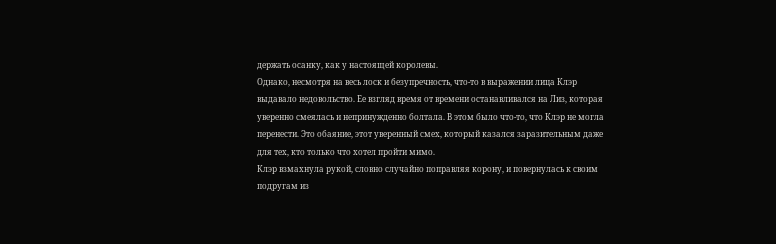держать осанку, как у настоящей королевы.
Однако, несмотря на весь лоск и безупречность, что-то в выражении лица Клэр выдавало недовольство. Ее взгляд время от времени останавливался на Лиз, которая уверенно смеялась и непринужденно болтала. В этом было что-то, что Клэр не могла перенести. Это обаяние, этот уверенный смех, который казался заразительным даже для тех, кто только что хотел пройти мимо.
Клэр взмахнула рукой, словно случайно поправляя корону, и повернулась к своим подругам из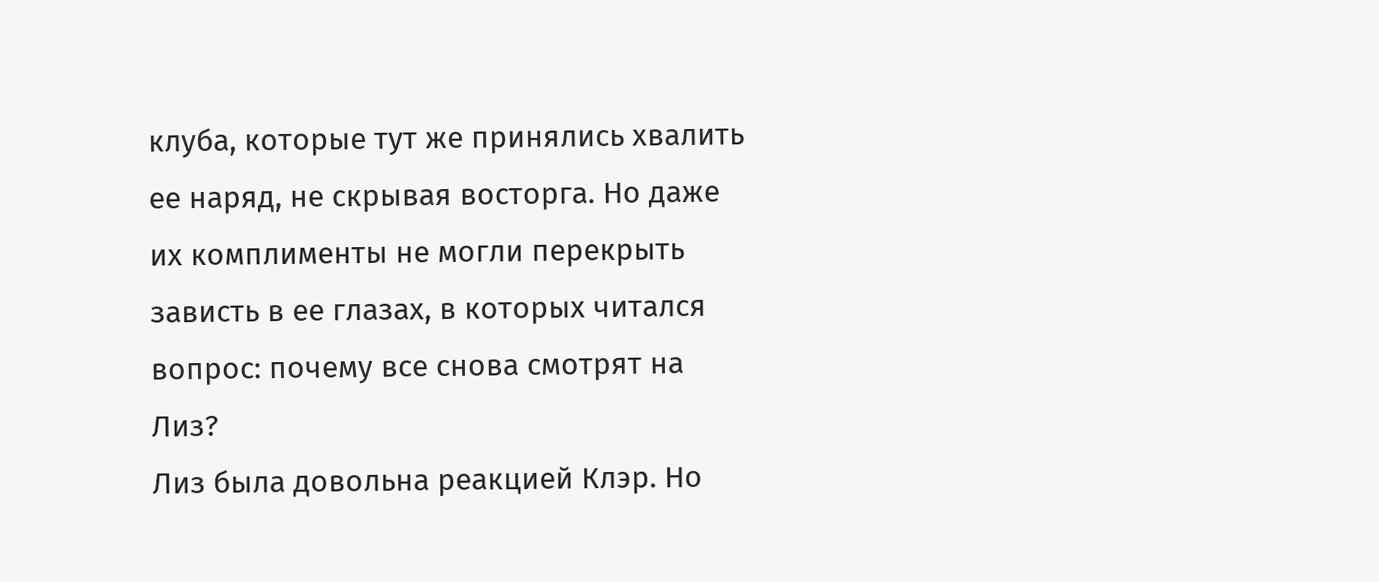клуба, которые тут же принялись хвалить ее наряд, не скрывая восторга. Но даже их комплименты не могли перекрыть зависть в ее глазах, в которых читался вопрос: почему все снова смотрят на Лиз?
Лиз была довольна реакцией Клэр. Но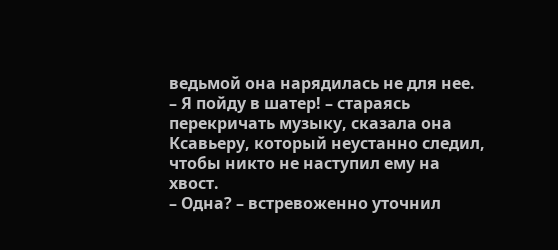ведьмой она нарядилась не для нее.
– Я пойду в шатер! – стараясь перекричать музыку, сказала она Ксавьеру, который неустанно следил, чтобы никто не наступил ему на хвост.
– Одна? – встревоженно уточнил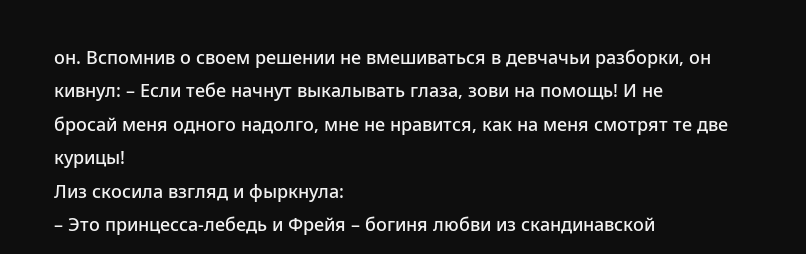он. Вспомнив о своем решении не вмешиваться в девчачьи разборки, он кивнул: – Если тебе начнут выкалывать глаза, зови на помощь! И не бросай меня одного надолго, мне не нравится, как на меня смотрят те две курицы!
Лиз скосила взгляд и фыркнула:
– Это принцесса-лебедь и Фрейя – богиня любви из скандинавской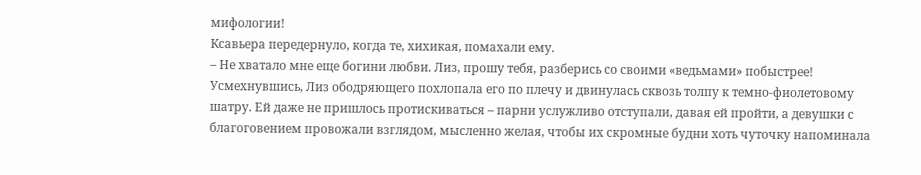мифологии!
Ксавьера передернуло, когда те, хихикая, помахали ему.
– Не хватало мне еще богини любви. Лиз, прошу тебя, разберись со своими «ведьмами» побыстрее!
Усмехнувшись, Лиз ободряющего похлопала его по плечу и двинулась сквозь толпу к темно-фиолетовому шатру. Ей даже не пришлось протискиваться – парни услужливо отступали, давая ей пройти, а девушки с благоговением провожали взглядом, мысленно желая, чтобы их скромные будни хоть чуточку напоминала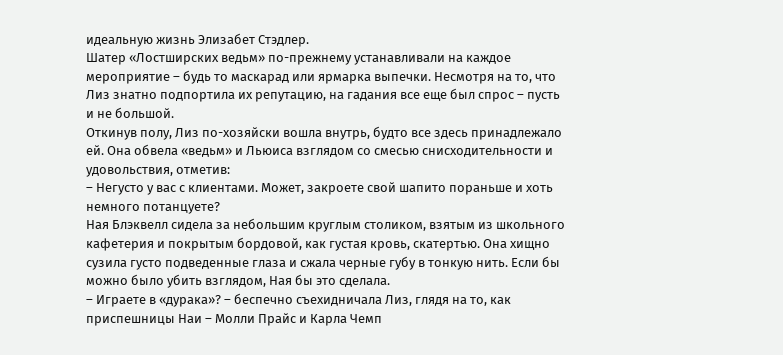идеальную жизнь Элизабет Стэдлер.
Шатер «Лостширских ведьм» по-прежнему устанавливали на каждое мероприятие – будь то маскарад или ярмарка выпечки. Несмотря на то, что Лиз знатно подпортила их репутацию, на гадания все еще был спрос – пусть и не большой.
Откинув полу, Лиз по-хозяйски вошла внутрь, будто все здесь принадлежало ей. Она обвела «ведьм» и Льюиса взглядом со смесью снисходительности и удовольствия, отметив:
– Негусто у вас с клиентами. Может, закроете свой шапито пораньше и хоть немного потанцуете?
Ная Блэквелл сидела за небольшим круглым столиком, взятым из школьного кафетерия и покрытым бордовой, как густая кровь, скатертью. Она хищно сузила густо подведенные глаза и сжала черные губу в тонкую нить. Если бы можно было убить взглядом, Ная бы это сделала.
– Играете в «дурака»? – беспечно съехидничала Лиз, глядя на то, как приспешницы Наи – Молли Прайс и Карла Чемп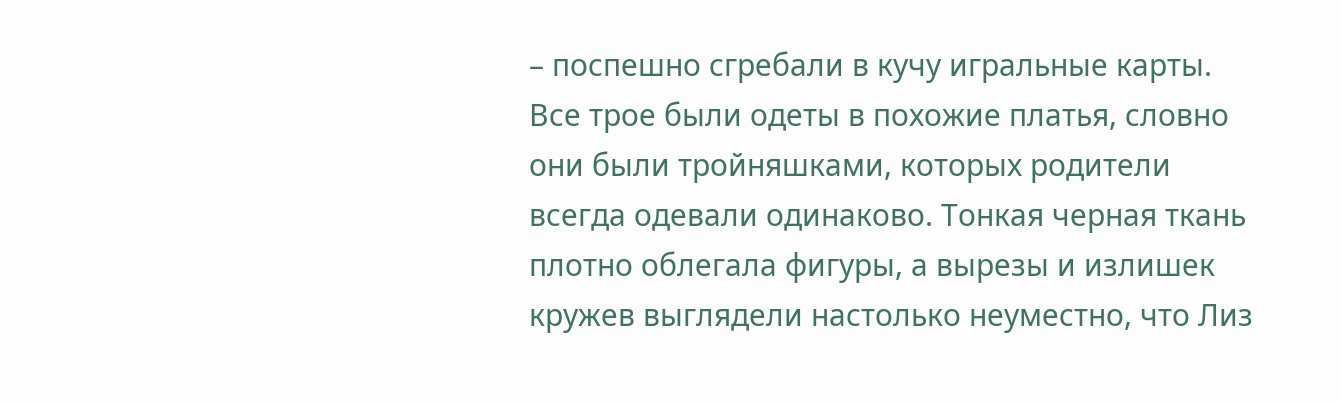– поспешно сгребали в кучу игральные карты. Все трое были одеты в похожие платья, словно они были тройняшками, которых родители всегда одевали одинаково. Тонкая черная ткань плотно облегала фигуры, а вырезы и излишек кружев выглядели настолько неуместно, что Лиз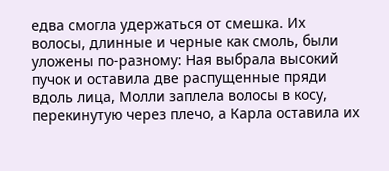едва смогла удержаться от смешка. Их волосы, длинные и черные как смоль, были уложены по-разному: Ная выбрала высокий пучок и оставила две распущенные пряди вдоль лица, Молли заплела волосы в косу, перекинутую через плечо, а Карла оставила их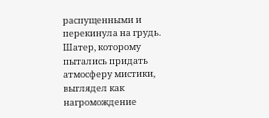распущенными и перекинула на грудь.
Шатер, которому пытались придать атмосферу мистики, выглядел как нагромождение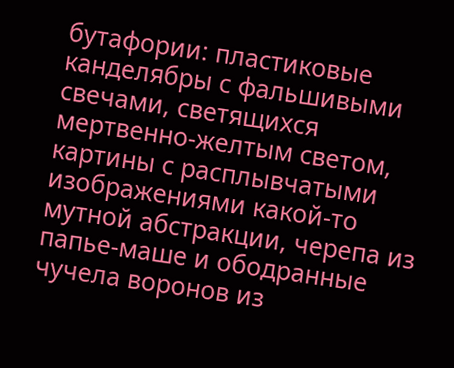бутафории: пластиковые канделябры с фальшивыми свечами, светящихся мертвенно-желтым светом, картины с расплывчатыми изображениями какой-то мутной абстракции, черепа из папье-маше и ободранные чучела воронов из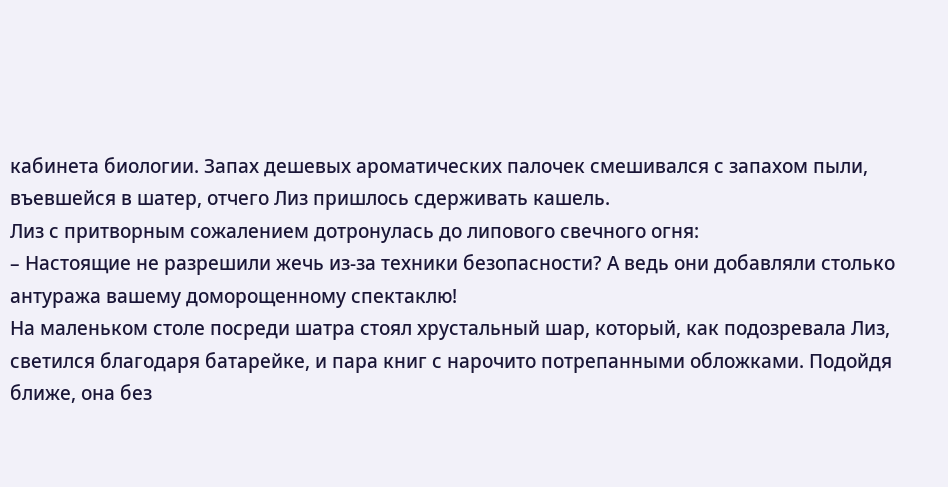кабинета биологии. Запах дешевых ароматических палочек смешивался с запахом пыли, въевшейся в шатер, отчего Лиз пришлось сдерживать кашель.
Лиз с притворным сожалением дотронулась до липового свечного огня:
– Настоящие не разрешили жечь из-за техники безопасности? А ведь они добавляли столько антуража вашему доморощенному спектаклю!
На маленьком столе посреди шатра стоял хрустальный шар, который, как подозревала Лиз, светился благодаря батарейке, и пара книг с нарочито потрепанными обложками. Подойдя ближе, она без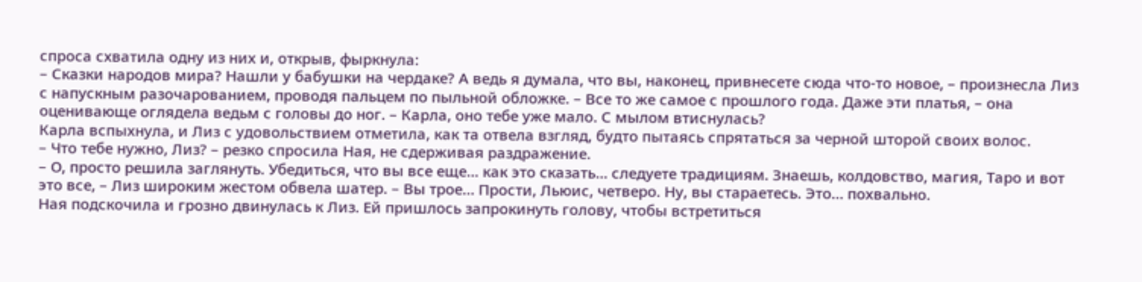спроса схватила одну из них и, открыв, фыркнула:
– Сказки народов мира? Нашли у бабушки на чердаке? А ведь я думала, что вы, наконец, привнесете сюда что-то новое, – произнесла Лиз с напускным разочарованием, проводя пальцем по пыльной обложке. – Все то же самое с прошлого года. Даже эти платья, – она оценивающе оглядела ведьм с головы до ног. – Карла, оно тебе уже мало. С мылом втиснулась?
Карла вспыхнула, и Лиз с удовольствием отметила, как та отвела взгляд, будто пытаясь спрятаться за черной шторой своих волос.
– Что тебе нужно, Лиз? – резко спросила Ная, не сдерживая раздражение.
– О, просто решила заглянуть. Убедиться, что вы все еще… как это сказать… следуете традициям. Знаешь, колдовство, магия, Таро и вот это все, – Лиз широким жестом обвела шатер. – Вы трое… Прости, Льюис, четверо. Ну, вы стараетесь. Это… похвально.
Ная подскочила и грозно двинулась к Лиз. Ей пришлось запрокинуть голову, чтобы встретиться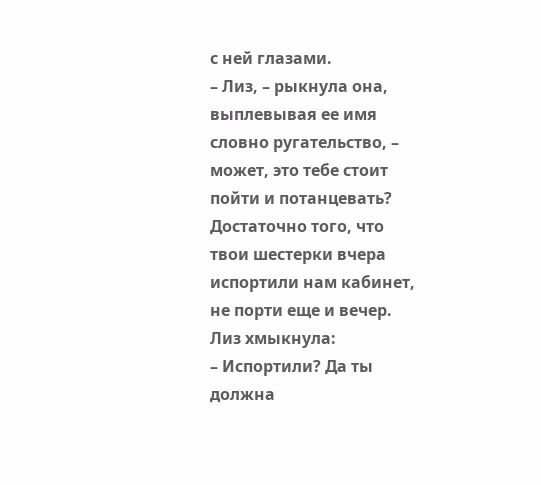с ней глазами.
– Лиз, – рыкнула она, выплевывая ее имя словно ругательство, – может, это тебе стоит пойти и потанцевать? Достаточно того, что твои шестерки вчера испортили нам кабинет, не порти еще и вечер.
Лиз хмыкнула:
– Испортили? Да ты должна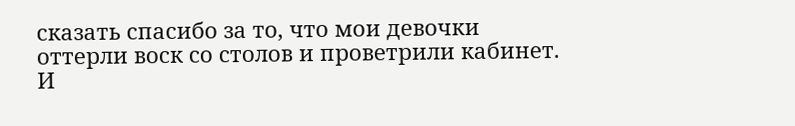сказать спасибо за то, что мои девочки оттерли воск со столов и проветрили кабинет. И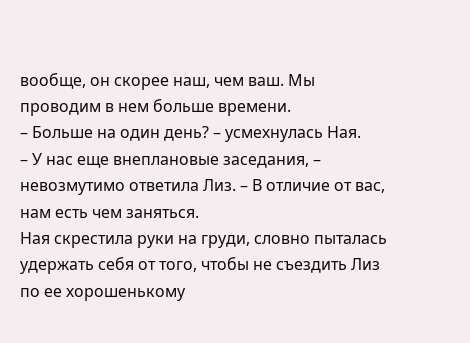вообще, он скорее наш, чем ваш. Мы проводим в нем больше времени.
– Больше на один день? – усмехнулась Ная.
– У нас еще внеплановые заседания, – невозмутимо ответила Лиз. – В отличие от вас, нам есть чем заняться.
Ная скрестила руки на груди, словно пыталась удержать себя от того, чтобы не съездить Лиз по ее хорошенькому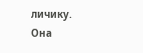личику. Она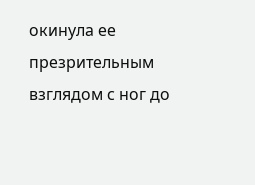окинула ее презрительным взглядом с ног до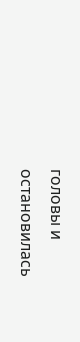головы и остановилась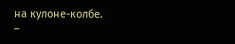на кулоне-колбе.
–